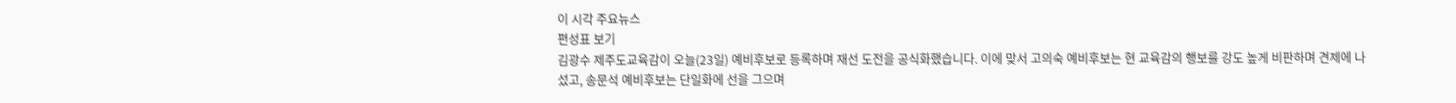이 시각 주요뉴스
편성표 보기
김광수 제주도교육감이 오늘(23일) 예비후보로 등록하며 재선 도전을 공식화했습니다. 이에 맞서 고의숙 예비후보는 현 교육감의 행보를 강도 높게 비판하며 견제에 나섰고, 송문석 예비후보는 단일화에 선을 그으며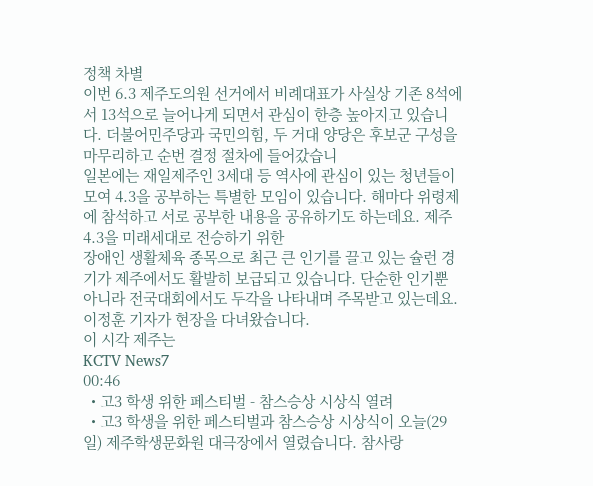정책 차별
이번 6.3 제주도의원 선거에서 비례대표가 사실상 기존 8석에서 13석으로 늘어나게 되면서 관심이 한층 높아지고 있습니다. 더불어민주당과 국민의힘, 두 거대 양당은 후보군 구성을 마무리하고 순번 결정 절차에 들어갔습니
일본에는 재일제주인 3세대 등 역사에 관심이 있는 청년들이 모여 4.3을 공부하는 특별한 모임이 있습니다. 해마다 위령제에 참석하고 서로 공부한 내용을 공유하기도 하는데요. 제주4.3을 미래세대로 전승하기 위한
장애인 생활체육 종목으로 최근 큰 인기를 끌고 있는 슐런 경기가 제주에서도 활발히 보급되고 있습니다. 단순한 인기뿐 아니라 전국대회에서도 두각을 나타내며 주목받고 있는데요. 이정훈 기자가 현장을 다녀왔습니다.
이 시각 제주는
KCTV News7
00:46
  • 고3 학생 위한 페스티벌 - 참스승상 시상식 열려
  • 고3 학생을 위한 페스티벌과 참스승상 시상식이 오늘(29일) 제주학생문화원 대극장에서 열렸습니다. 참사랑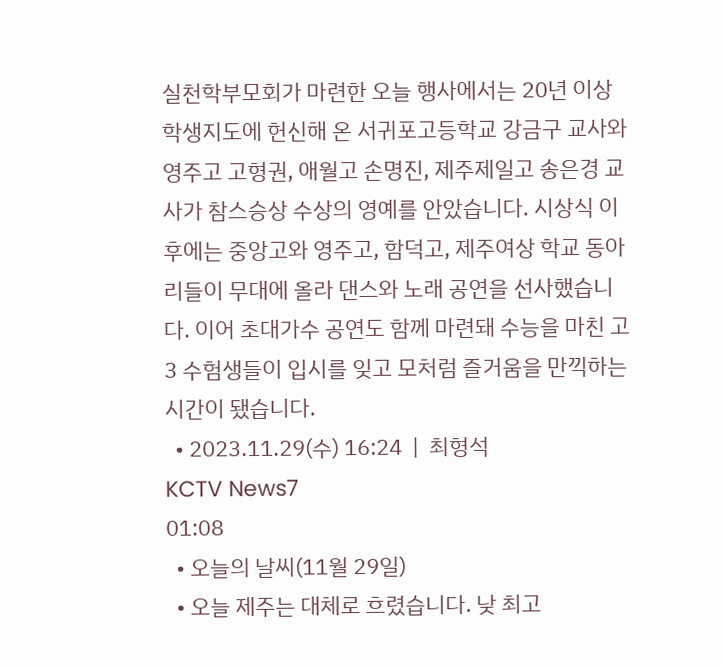실천학부모회가 마련한 오늘 행사에서는 20년 이상 학생지도에 헌신해 온 서귀포고등학교 강금구 교사와 영주고 고형권, 애월고 손명진, 제주제일고 송은경 교사가 참스승상 수상의 영예를 안았습니다. 시상식 이후에는 중앙고와 영주고, 함덕고, 제주여상 학교 동아리들이 무대에 올라 댄스와 노래 공연을 선사했습니다. 이어 초대가수 공연도 함께 마련돼 수능을 마친 고3 수험생들이 입시를 잊고 모처럼 즐거움을 만끽하는 시간이 됐습니다.
  • 2023.11.29(수) 16:24  |  최형석
KCTV News7
01:08
  • 오늘의 날씨(11월 29일)
  • 오늘 제주는 대체로 흐렸습니다. 낮 최고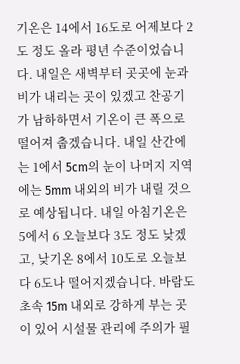기온은 14에서 16도로 어제보다 2도 정도 올라 평년 수준이었습니다. 내일은 새벽부터 곳곳에 눈과 비가 내리는 곳이 있겠고 찬공기가 남하하면서 기온이 큰 폭으로 떨어져 춥겠습니다. 내일 산간에는 1에서 5cm의 눈이 나머지 지역에는 5mm 내외의 비가 내릴 것으로 예상됩니다. 내일 아침기온은 5에서 6 오늘보다 3도 정도 낮겠고, 낮기온 8에서 10도로 오늘보다 6도나 떨어지겠습니다. 바람도 초속 15m 내외로 강하게 부는 곳이 있어 시설물 관리에 주의가 필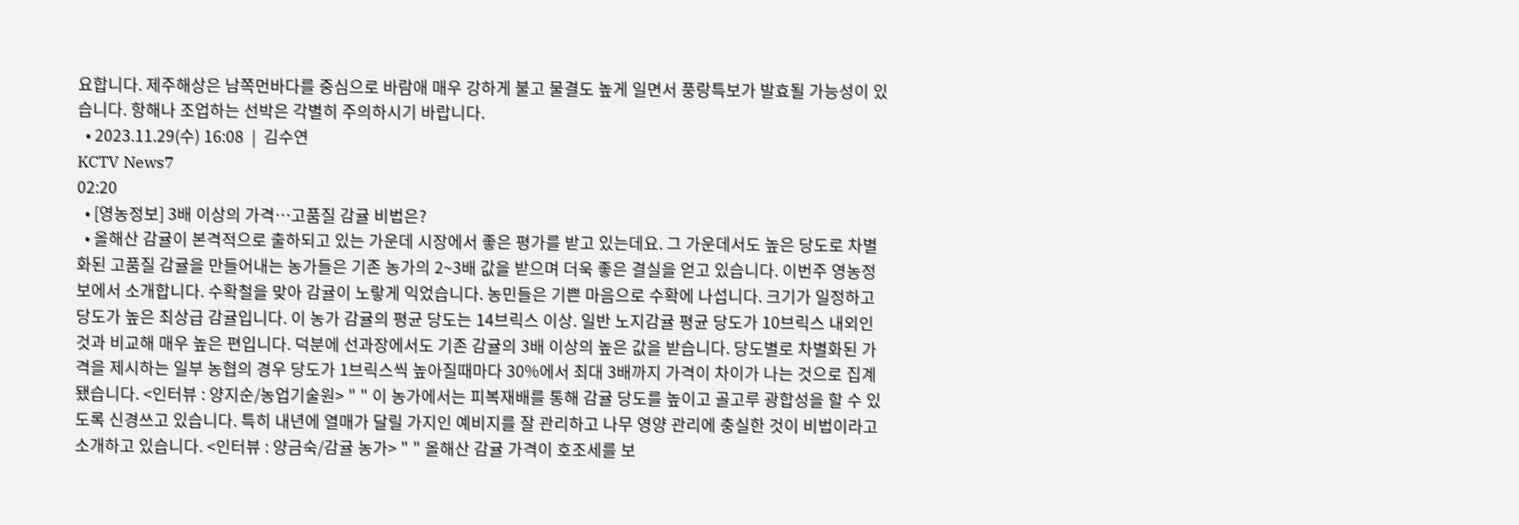요합니다. 제주해상은 남쪽먼바다를 중심으로 바람애 매우 강하게 불고 물결도 높게 일면서 풍랑특보가 발효될 가능성이 있습니다. 항해나 조업하는 선박은 각별히 주의하시기 바랍니다.
  • 2023.11.29(수) 16:08  |  김수연
KCTV News7
02:20
  • [영농정보] 3배 이상의 가격…고품질 감귤 비법은?
  • 올해산 감귤이 본격적으로 출하되고 있는 가운데 시장에서 좋은 평가를 받고 있는데요. 그 가운데서도 높은 당도로 차별화된 고품질 감귤을 만들어내는 농가들은 기존 농가의 2~3배 값을 받으며 더욱 좋은 결실을 얻고 있습니다. 이번주 영농정보에서 소개합니다. 수확철을 맞아 감귤이 노랗게 익었습니다. 농민들은 기쁜 마음으로 수확에 나섭니다. 크기가 일정하고 당도가 높은 최상급 감귤입니다. 이 농가 감귤의 평균 당도는 14브릭스 이상. 일반 노지감귤 평균 당도가 10브릭스 내외인 것과 비교해 매우 높은 편입니다. 덕분에 선과장에서도 기존 감귤의 3배 이상의 높은 값을 받습니다. 당도별로 차별화된 가격을 제시하는 일부 농협의 경우 당도가 1브릭스씩 높아질때마다 30%에서 최대 3배까지 가격이 차이가 나는 것으로 집계됐습니다. <인터뷰 : 양지순/농업기술원> " " 이 농가에서는 피복재배를 통해 감귤 당도를 높이고 골고루 광합성을 할 수 있도록 신경쓰고 있습니다. 특히 내년에 열매가 달릴 가지인 예비지를 잘 관리하고 나무 영양 관리에 충실한 것이 비법이라고 소개하고 있습니다. <인터뷰 : 양금숙/감귤 농가> " " 올해산 감귤 가격이 호조세를 보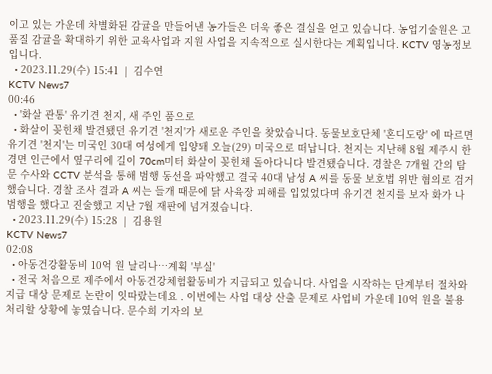이고 있는 가운데 차별화된 감귤을 만들어낸 농가들은 더욱 좋은 결실을 얻고 있습니다. 농업기술원은 고품질 감귤을 확대하기 위한 교육사업과 지원 사업을 지속적으로 실시한다는 계획입니다. KCTV 영농정보입니다.
  • 2023.11.29(수) 15:41  |  김수연
KCTV News7
00:46
  • '화살 관통' 유기견 천지, 새 주인 품으로
  • 화살이 꽂힌채 발견됐던 유기견 '천지'가 새로운 주인을 찾았습니다. 동물보호단체 '혼디도랑' 에 따르면 유기견 '천지'는 미국인 30대 여성에게 입양돼 오늘(29) 미국으로 떠납니다. 천지는 지난해 8월 제주시 한경면 인근에서 옆구리에 길이 70cm미터 화살이 꽂힌채 돌아다니다 발견됐습니다. 경찰은 7개월 간의 탐문 수사와 CCTV 분석을 통해 범행 동선을 파악했고 결국 40대 남성 A 씨를 동물 보호법 위반 혐의로 검거했습니다. 경찰 조사 결과 A 씨는 들개 때문에 닭 사육장 피해를 입었었다며 유기견 천지를 보자 화가 나 범행을 했다고 진술했고 지난 7월 재판에 넘겨졌습니다.
  • 2023.11.29(수) 15:28  |  김용원
KCTV News7
02:08
  • 아동건강활동비 10억 원 날리나…계획 '부실'
  • 전국 처음으로 제주에서 아동건강체험활동비가 지급되고 있습니다. 사업을 시작하는 단계부터 절차와 지급 대상 문제로 논란이 잇따랐는데요 . 이번에는 사업 대상 산출 문제로 사업비 가운데 10억 원을 불용 처리할 상황에 놓였습니다. 문수희 기자의 보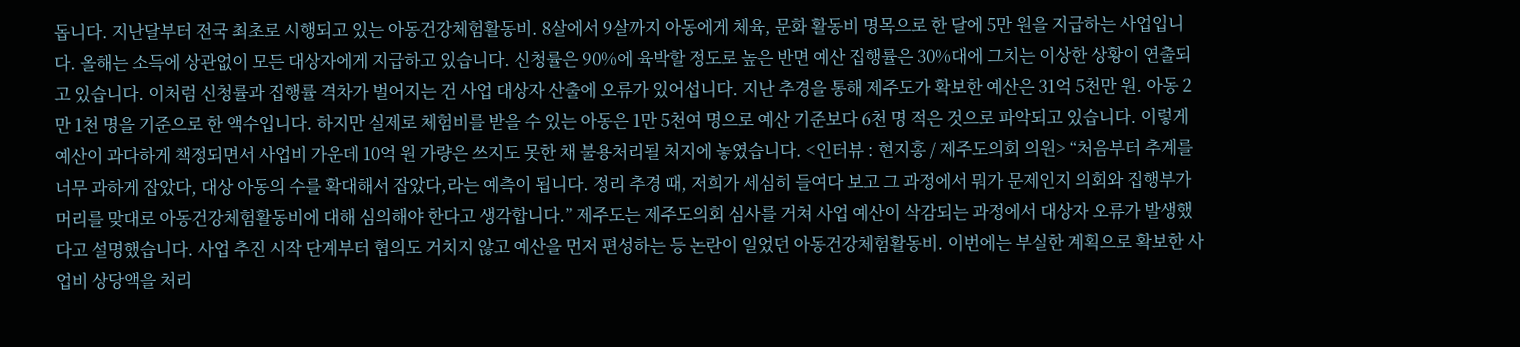돕니다. 지난달부터 전국 최초로 시행되고 있는 아동건강체험활동비. 8살에서 9살까지 아동에게 체육, 문화 활동비 명목으로 한 달에 5만 원을 지급하는 사업입니다. 올해는 소득에 상관없이 모든 대상자에게 지급하고 있습니다. 신청률은 90%에 육박할 정도로 높은 반면 예산 집행률은 30%대에 그치는 이상한 상황이 연출되고 있습니다. 이처럼 신청률과 집행률 격차가 벌어지는 건 사업 대상자 산출에 오류가 있어섭니다. 지난 추경을 통해 제주도가 확보한 예산은 31억 5천만 원. 아동 2만 1천 명을 기준으로 한 액수입니다. 하지만 실제로 체험비를 받을 수 있는 아동은 1만 5천여 명으로 예산 기준보다 6천 명 적은 것으로 파악되고 있습니다. 이렇게 예산이 과다하게 책정되면서 사업비 가운데 10억 원 가량은 쓰지도 못한 채 불용처리될 처지에 놓였습니다. <인터뷰 : 현지홍 / 제주도의회 의원> “처음부터 추계를 너무 과하게 잡았다, 대상 아동의 수를 확대해서 잡았다,라는 예측이 됩니다. 정리 추경 때, 저희가 세심히 들여다 보고 그 과정에서 뭐가 문제인지 의회와 집행부가 머리를 맞대로 아동건강체험활동비에 대해 심의해야 한다고 생각합니다.” 제주도는 제주도의회 심사를 거쳐 사업 예산이 삭감되는 과정에서 대상자 오류가 발생했다고 설명했습니다. 사업 추진 시작 단계부터 협의도 거치지 않고 예산을 먼저 편성하는 등 논란이 일었던 아동건강체험활동비. 이번에는 부실한 계획으로 확보한 사업비 상당액을 처리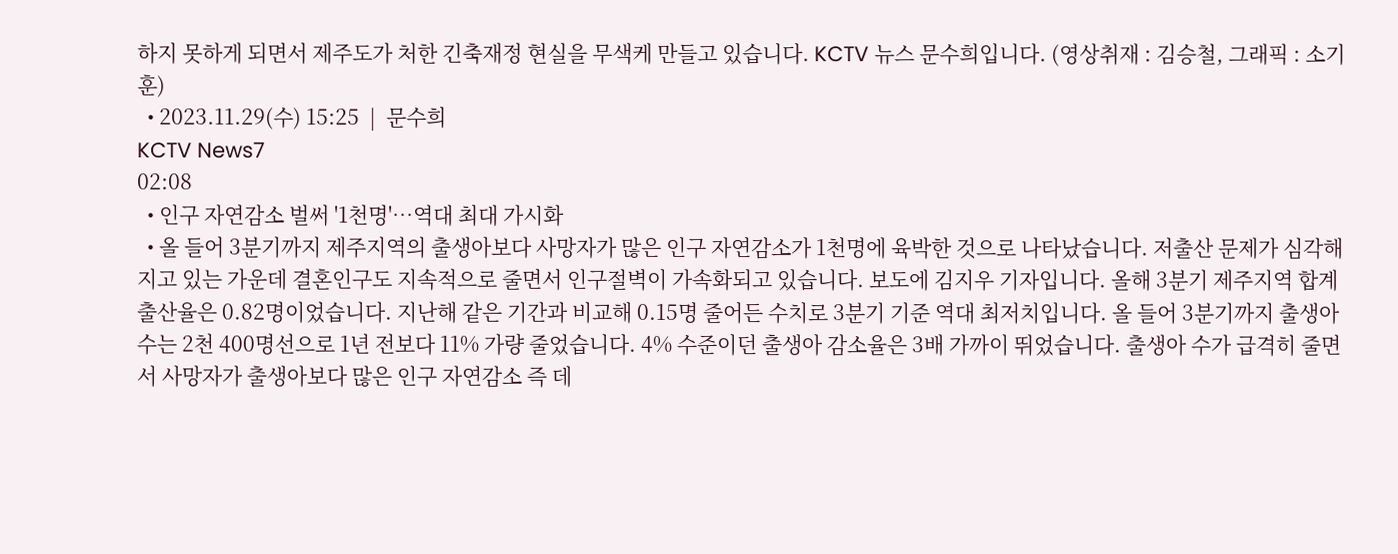하지 못하게 되면서 제주도가 처한 긴축재정 현실을 무색케 만들고 있습니다. KCTV 뉴스 문수희입니다. (영상취재 : 김승철, 그래픽 : 소기훈)
  • 2023.11.29(수) 15:25  |  문수희
KCTV News7
02:08
  • 인구 자연감소 벌써 '1천명'…역대 최대 가시화
  • 올 들어 3분기까지 제주지역의 출생아보다 사망자가 많은 인구 자연감소가 1천명에 육박한 것으로 나타났습니다. 저출산 문제가 심각해지고 있는 가운데 결혼인구도 지속적으로 줄면서 인구절벽이 가속화되고 있습니다. 보도에 김지우 기자입니다. 올해 3분기 제주지역 합계출산율은 0.82명이었습니다. 지난해 같은 기간과 비교해 0.15명 줄어든 수치로 3분기 기준 역대 최저치입니다. 올 들어 3분기까지 출생아 수는 2천 400명선으로 1년 전보다 11% 가량 줄었습니다. 4% 수준이던 출생아 감소율은 3배 가까이 뛰었습니다. 출생아 수가 급격히 줄면서 사망자가 출생아보다 많은 인구 자연감소 즉 데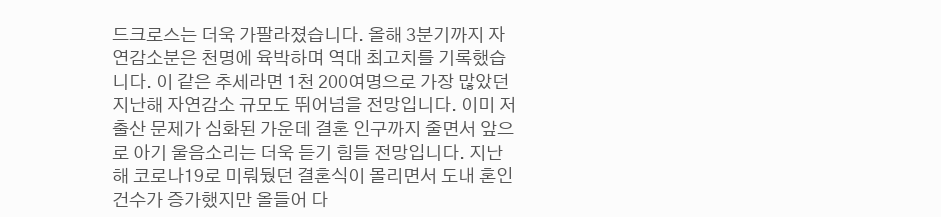드크로스는 더욱 가팔라졌습니다. 올해 3분기까지 자연감소분은 천명에 육박하며 역대 최고치를 기록했습니다. 이 같은 추세라면 1천 200여명으로 가장 많았던 지난해 자연감소 규모도 뛰어넘을 전망입니다. 이미 저출산 문제가 심화된 가운데 결혼 인구까지 줄면서 앞으로 아기 울음소리는 더욱 듣기 힘들 전망입니다. 지난해 코로나19로 미뤄뒀던 결혼식이 몰리면서 도내 혼인건수가 증가했지만 올들어 다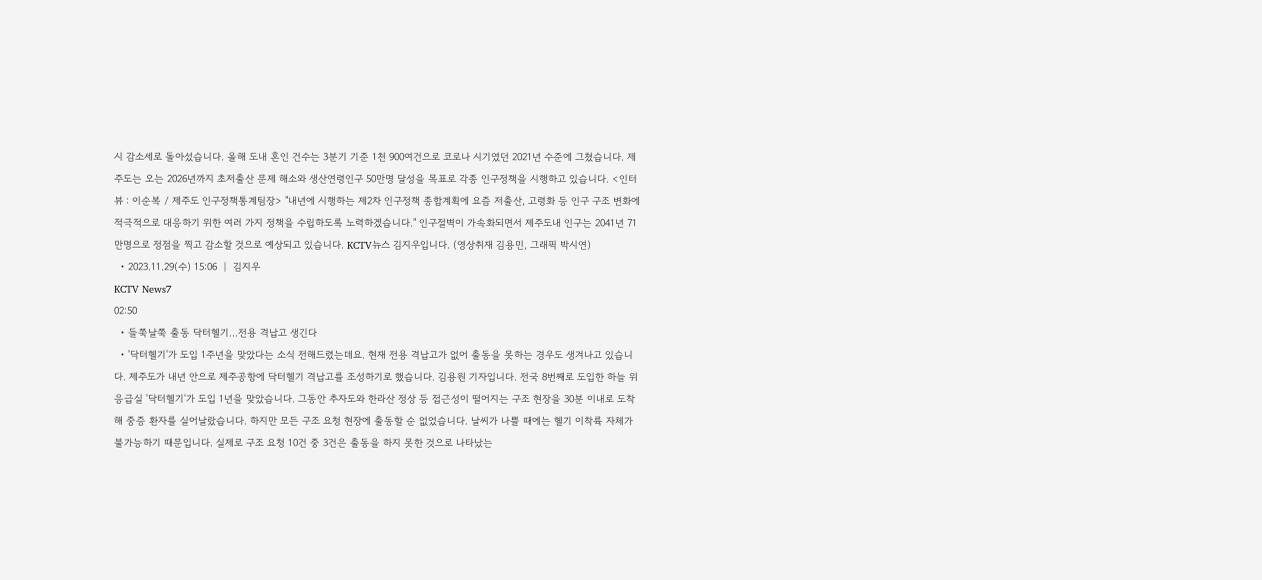시 감소세로 돌아섰습니다. 올해 도내 혼인 건수는 3분기 기준 1천 900여건으로 코로나 시기였던 2021년 수준에 그쳤습니다. 제주도는 오는 2026년까지 초저출산 문제 해소와 생산연령인구 50만명 달성을 목표로 각종 인구정책을 시행하고 있습니다. <인터뷰 : 이순복 / 제주도 인구정책통계팀장> "내년에 시행하는 제2차 인구정책 종합계획에 요즘 저출산, 고령화 등 인구 구조 변화에 적극적으로 대응하기 위한 여러 가지 정책을 수립하도록 노력하겠습니다." 인구절벽이 가속화되면서 제주도내 인구는 2041년 71만명으로 정점을 찍고 감소할 것으로 예상되고 있습니다. KCTV뉴스 김지우입니다. (영상취재 김용민, 그래픽 박시연)
  • 2023.11.29(수) 15:06  |  김지우
KCTV News7
02:50
  • 들쭉날쭉 출동 닥터헬기…전용 격납고 생긴다
  • '닥터헬기'가 도입 1주년을 맞았다는 소식 전해드렸는데요. 현재 전용 격납고가 없어 출동을 못하는 경우도 생겨나고 있습니다. 제주도가 내년 안으로 제주공항에 닥터헬기 격납고를 조성하기로 했습니다. 김용원 기자입니다. 전국 8번째로 도입한 하늘 위 응급실 '닥터헬기'가 도입 1년을 맞았습니다. 그동안 추자도와 한라산 정상 등 접근성이 떨어지는 구조 현장을 30분 이내로 도착해 중증 환자를 실어날랐습니다. 하지만 모든 구조 요청 현장에 출동할 순 없었습니다. 날씨가 나쁠 때에는 헬기 이착륙 자체가 불가능하기 때문입니다. 실제로 구조 요청 10건 중 3건은 출동을 하지 못한 것으로 나타났는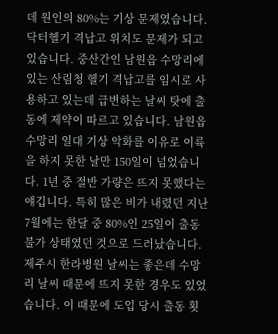데 원인의 80%는 기상 문제였습니다. 닥터헬기 격납고 위치도 문제가 되고 있습니다. 중산간인 남원읍 수망리에 있는 산림청 헬기 격납고를 임시로 사용하고 있는데 급변하는 날씨 탓에 출동에 제약이 따르고 있습니다. 남원읍 수망리 일대 기상 악화를 이유로 이륙을 하지 못한 날만 150일이 넘었습니다. 1년 중 절반 가량은 뜨지 못했다는 얘깁니다. 특히 많은 비가 내렸던 지난 7월에는 한달 중 80%인 25일이 출동 불가 상태였던 것으로 드러났습니다. 제주시 한라병원 날씨는 좋은데 수망리 날씨 때문에 뜨지 못한 경우도 있었습니다. 이 때문에 도입 당시 출동 횟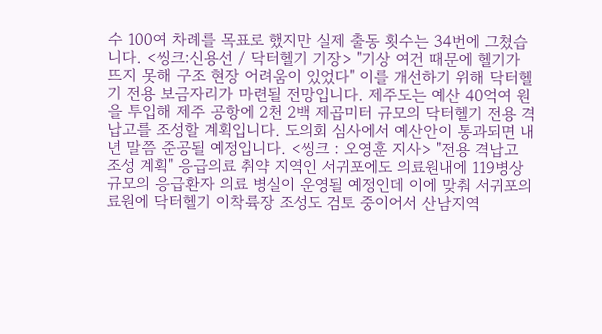수 100여 차례를 목표로 했지만 실제 출동 횟수는 34번에 그쳤습니다. <씽크:신용선 / 닥터헬기 기장> "기상 여건 때문에 헬기가 뜨지 못해 구조 현장 어려움이 있었다" 이를 개선하기 위해 닥터헬기 전용 보금자리가 마련될 전망입니다. 제주도는 예산 40억여 원을 투입해 제주 공항에 2천 2백 제곱미터 규모의 닥터헬기 전용 격납고를 조성할 계획입니다. 도의회 심사에서 예산안이 통과되면 내년 말쯤 준공될 예정입니다. <씽크 : 오영훈 지사> "전용 격납고 조성 계획" 응급의료 취약 지역인 서귀포에도 의료원내에 119병상 규모의 응급환자 의료 병실이 운영될 예정인데 이에 맞춰 서귀포의료원에 닥터헬기 이착륙장 조성도 검토 중이어서 산남지역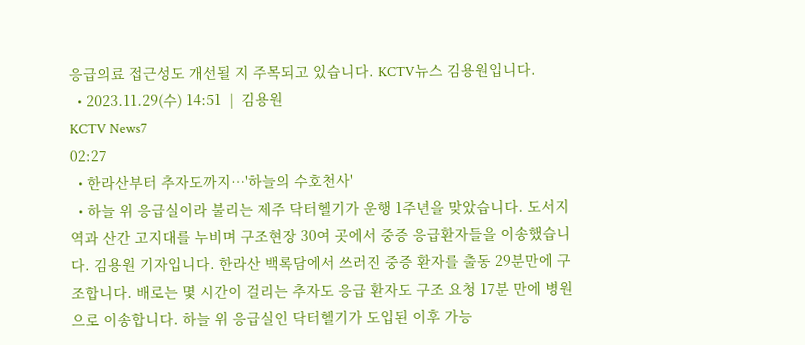응급의료 접근성도 개선될 지 주목되고 있습니다. KCTV뉴스 김용원입니다.
  • 2023.11.29(수) 14:51  |  김용원
KCTV News7
02:27
  • 한라산부터 추자도까지…'하늘의 수호천사'
  • 하늘 위 응급실이라 불리는 제주 닥터헬기가 운행 1주년을 맞았습니다. 도서지역과 산간 고지대를 누비며 구조현장 30여 곳에서 중증 응급환자들을 이송했습니다. 김용원 기자입니다. 한라산 백록담에서 쓰러진 중증 환자를 출동 29분만에 구조합니다. 배로는 몇 시간이 걸리는 추자도 응급 환자도 구조 요청 17분 만에 병원으로 이송합니다. 하늘 위 응급실인 닥터헬기가 도입된 이후 가능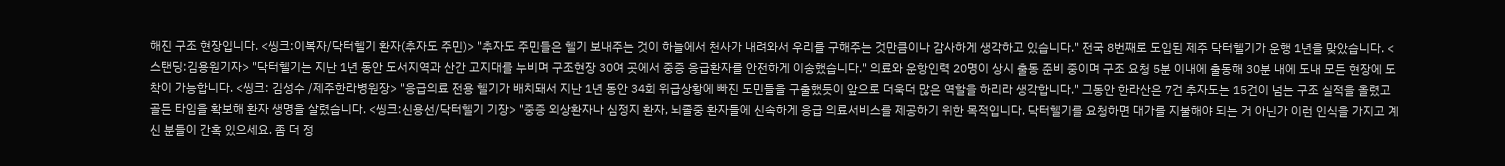해진 구조 현장입니다. <씽크:이복자/닥터헬기 환자(추자도 주민)> "추자도 주민들은 헬기 보내주는 것이 하늘에서 천사가 내려와서 우리를 구해주는 것만큼이나 감사하게 생각하고 있습니다." 전국 8번째로 도입된 제주 닥터헬기가 운행 1년을 맞았습니다. <스탠딩:김용원기자> "닥터헬기는 지난 1년 동안 도서지역과 산간 고지대를 누비며 구조현장 30여 곳에서 중증 응급환자를 안전하게 이송했습니다." 의료와 운항인력 20명이 상시 출동 준비 중이며 구조 요청 5분 이내에 출동해 30분 내에 도내 모든 현장에 도착이 가능합니다. <씽크: 김성수 /제주한라병원장> "응급의료 전용 헬기가 배치돼서 지난 1년 동안 34회 위급상황에 빠진 도민들을 구출했듯이 앞으로 더욱더 많은 역할을 하리라 생각합니다." 그동안 한라산은 7건 추자도는 15건이 넘는 구조 실적을 올렸고 골든 타임을 확보해 환자 생명을 살렸습니다. <씽크:신용선/닥터헬기 기장> "중증 외상환자나 심정지 환자, 뇌졸중 환자들에 신속하게 응급 의료서비스를 제공하기 위한 목적입니다. 닥터헬기를 요청하면 대가를 지불해야 되는 거 아닌가 이런 인식을 가지고 계신 분들이 간혹 있으세요. 좀 더 정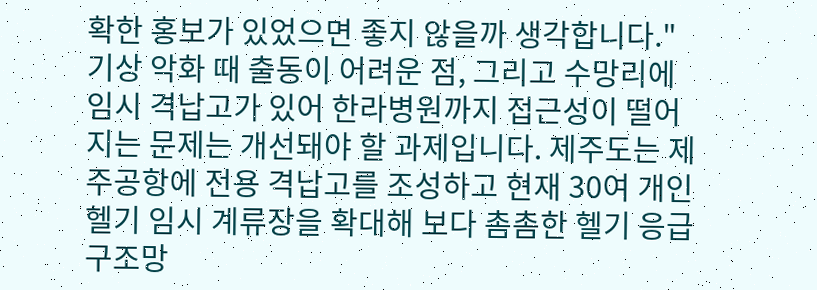확한 홍보가 있었으면 좋지 않을까 생각합니다." 기상 악화 때 출동이 어려운 점, 그리고 수망리에 임시 격납고가 있어 한라병원까지 접근성이 떨어지는 문제는 개선돼야 할 과제입니다. 제주도는 제주공항에 전용 격납고를 조성하고 현재 30여 개인 헬기 임시 계류장을 확대해 보다 촘촘한 헬기 응급 구조망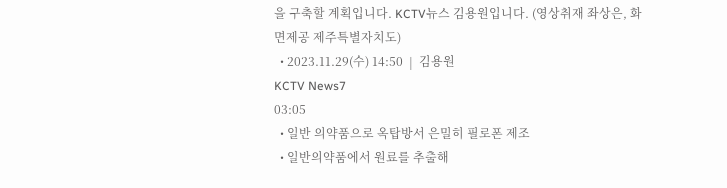을 구축할 계획입니다. KCTV뉴스 김용원입니다. (영상취재 좌상은, 화면제공 제주특별자치도)
  • 2023.11.29(수) 14:50  |  김용원
KCTV News7
03:05
  • 일반 의약품으로 옥탑방서 은밀히 필로폰 제조
  • 일반의약품에서 원료를 추출해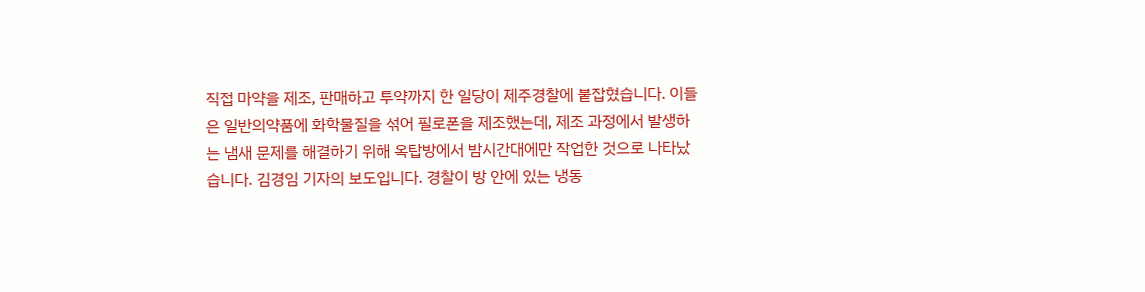직접 마약을 제조, 판매하고 투약까지 한 일당이 제주경찰에 붙잡혔습니다. 이들은 일반의약품에 화학물질을 섞어 필로폰을 제조했는데, 제조 과정에서 발생하는 냄새 문제를 해결하기 위해 옥탑방에서 밤시간대에만 작업한 것으로 나타났습니다. 김경임 기자의 보도입니다. 경찰이 방 안에 있는 냉동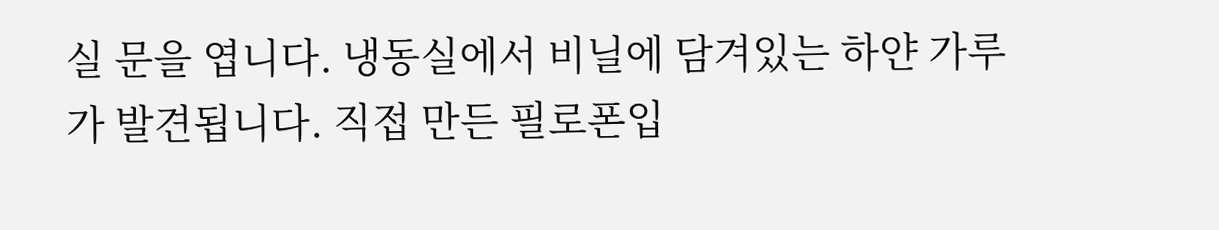실 문을 엽니다. 냉동실에서 비닐에 담겨있는 하얀 가루가 발견됩니다. 직접 만든 필로폰입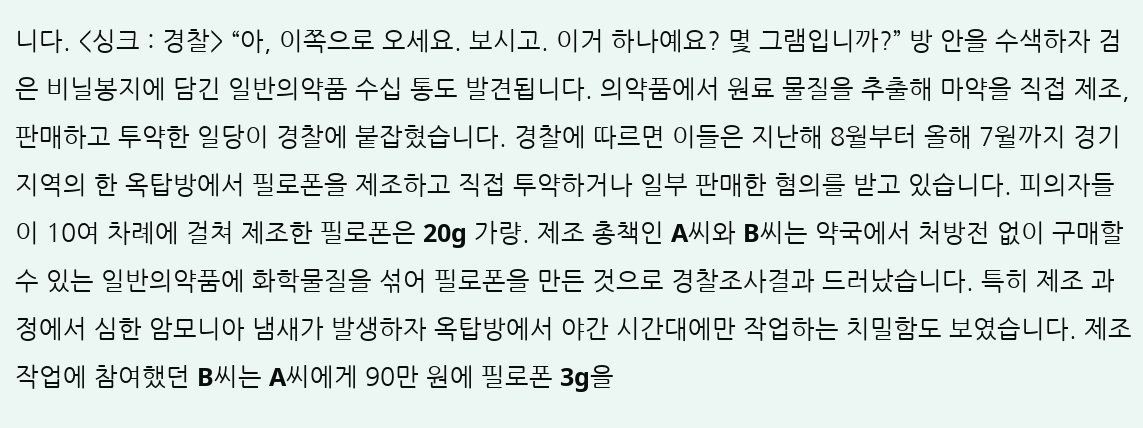니다. <싱크 : 경찰> “아, 이쪽으로 오세요. 보시고. 이거 하나예요? 몇 그램입니까?” 방 안을 수색하자 검은 비닐봉지에 담긴 일반의약품 수십 통도 발견됩니다. 의약품에서 원료 물질을 추출해 마약을 직접 제조, 판매하고 투약한 일당이 경찰에 붙잡혔습니다. 경찰에 따르면 이들은 지난해 8월부터 올해 7월까지 경기 지역의 한 옥탑방에서 필로폰을 제조하고 직접 투약하거나 일부 판매한 혐의를 받고 있습니다. 피의자들이 10여 차례에 걸쳐 제조한 필로폰은 20g 가량. 제조 총책인 A씨와 B씨는 약국에서 처방전 없이 구매할 수 있는 일반의약품에 화학물질을 섞어 필로폰을 만든 것으로 경찰조사결과 드러났습니다. 특히 제조 과정에서 심한 암모니아 냄새가 발생하자 옥탑방에서 야간 시간대에만 작업하는 치밀함도 보였습니다. 제조 작업에 참여했던 B씨는 A씨에게 90만 원에 필로폰 3g을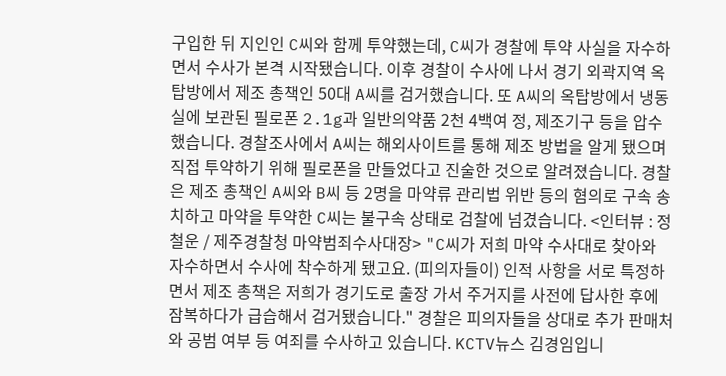구입한 뒤 지인인 C씨와 함께 투약했는데, C씨가 경찰에 투약 사실을 자수하면서 수사가 본격 시작됐습니다. 이후 경찰이 수사에 나서 경기 외곽지역 옥탑방에서 제조 총책인 50대 A씨를 검거했습니다. 또 A씨의 옥탑방에서 냉동실에 보관된 필로폰 2.1g과 일반의약품 2천 4백여 정, 제조기구 등을 압수했습니다. 경찰조사에서 A씨는 해외사이트를 통해 제조 방법을 알게 됐으며 직접 투약하기 위해 필로폰을 만들었다고 진술한 것으로 알려졌습니다. 경찰은 제조 총책인 A씨와 B씨 등 2명을 마약류 관리법 위반 등의 혐의로 구속 송치하고 마약을 투약한 C씨는 불구속 상태로 검찰에 넘겼습니다. <인터뷰 : 정철운 / 제주경찰청 마약범죄수사대장> "C씨가 저희 마약 수사대로 찾아와 자수하면서 수사에 착수하게 됐고요. (피의자들이) 인적 사항을 서로 특정하면서 제조 총책은 저희가 경기도로 출장 가서 주거지를 사전에 답사한 후에 잠복하다가 급습해서 검거됐습니다." 경찰은 피의자들을 상대로 추가 판매처와 공범 여부 등 여죄를 수사하고 있습니다. KCTV뉴스 김경임입니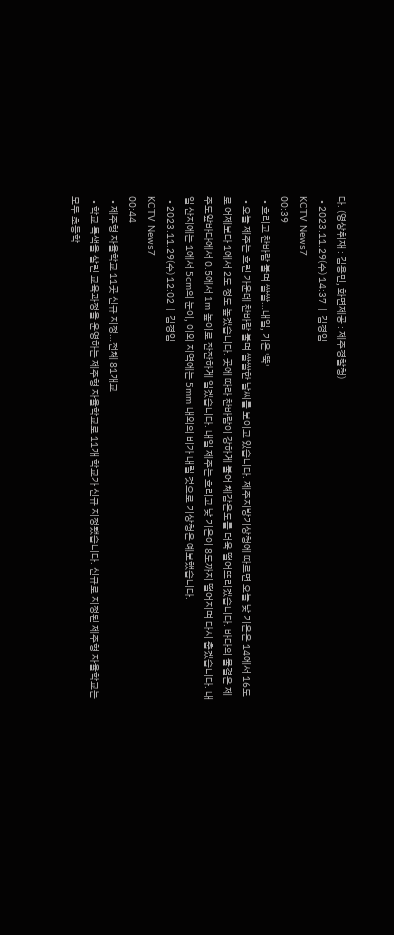다. (영상취재 : 김용민, 화면제공 : 제주경찰청)
  • 2023.11.29(수) 14:37  |  김경임
KCTV News7
00:39
  • 흐리고 찬바람 불며 쌀쌀…내일, 기온 '뚝'
  • 오늘 제주는 흐린 가운데 찬바람 불며 쌀쌀한 날씨를 보이고 있습니다. 제주지방기상청에 따르면 오늘 낮 기온은 14에서 16도로 어제보다 1에서 2도 정도 높겠습니다. 곳에 따라 찬바람이 강하게 불어 체감온도를 더욱 떨어뜨리겠습니다. 바다의 물결은 제주도앞바다에서 0.5에서 1m 높이로 잔잔하게 일겠습니다. 내일 제주는 흐리고 낮 기온이 8도까지 떨어지며 다시 춥겠습니다. 내일 산지에는 1에서 5cm의 눈이, 이외 지역에는 5mm 내외의 비가 내릴 것으로 기상청은 예보했습니다.
  • 2023.11.29(수) 12:02  |  김경임
KCTV News7
00:44
  • 제주형 자율학교 11곳 신규 지정…전체 81개교
  • 학교 특색을 살린 교육과정을 운영하는 제주형 자율학교로 11개 학교가 신규 지정됐습니다. 신규로 지정된 제주형 자율학교는 모두 초등학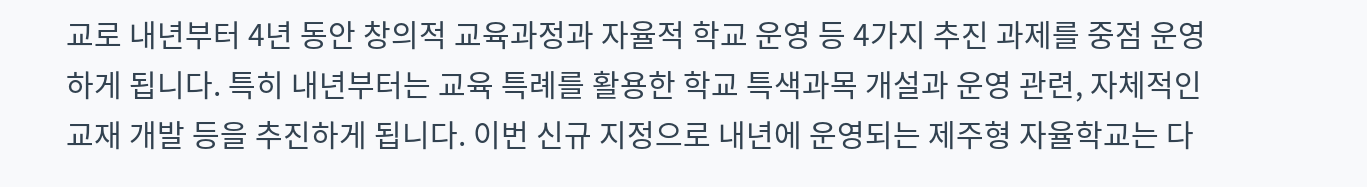교로 내년부터 4년 동안 창의적 교육과정과 자율적 학교 운영 등 4가지 추진 과제를 중점 운영하게 됩니다. 특히 내년부터는 교육 특례를 활용한 학교 특색과목 개설과 운영 관련, 자체적인 교재 개발 등을 추진하게 됩니다. 이번 신규 지정으로 내년에 운영되는 제주형 자율학교는 다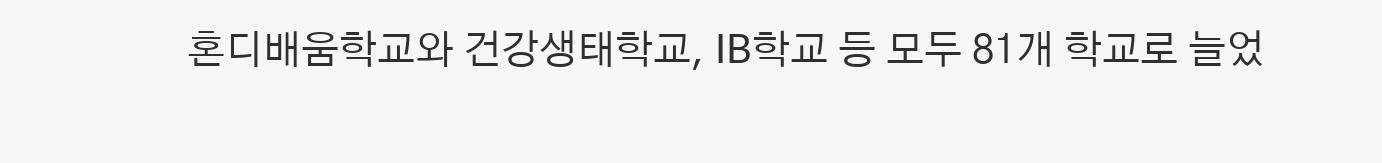혼디배움학교와 건강생태학교, IB학교 등 모두 81개 학교로 늘었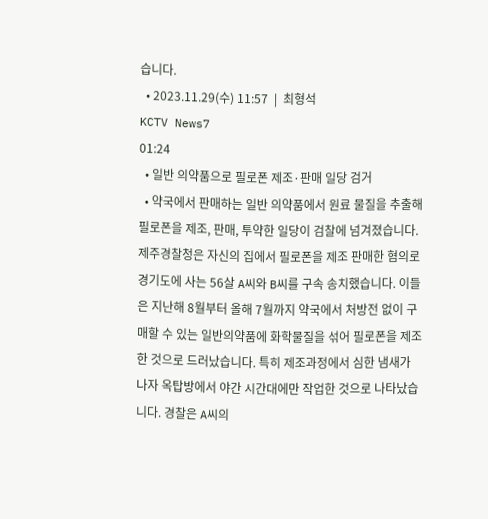습니다.
  • 2023.11.29(수) 11:57  |  최형석
KCTV News7
01:24
  • 일반 의약품으로 필로폰 제조·판매 일당 검거
  • 약국에서 판매하는 일반 의약품에서 원료 물질을 추출해 필로폰을 제조, 판매, 투약한 일당이 검찰에 넘겨졌습니다. 제주경찰청은 자신의 집에서 필로폰을 제조 판매한 혐의로 경기도에 사는 56살 A씨와 B씨를 구속 송치했습니다. 이들은 지난해 8월부터 올해 7월까지 약국에서 처방전 없이 구매할 수 있는 일반의약품에 화학물질을 섞어 필로폰을 제조한 것으로 드러났습니다. 특히 제조과정에서 심한 냄새가 나자 옥탑방에서 야간 시간대에만 작업한 것으로 나타났습니다. 경찰은 A씨의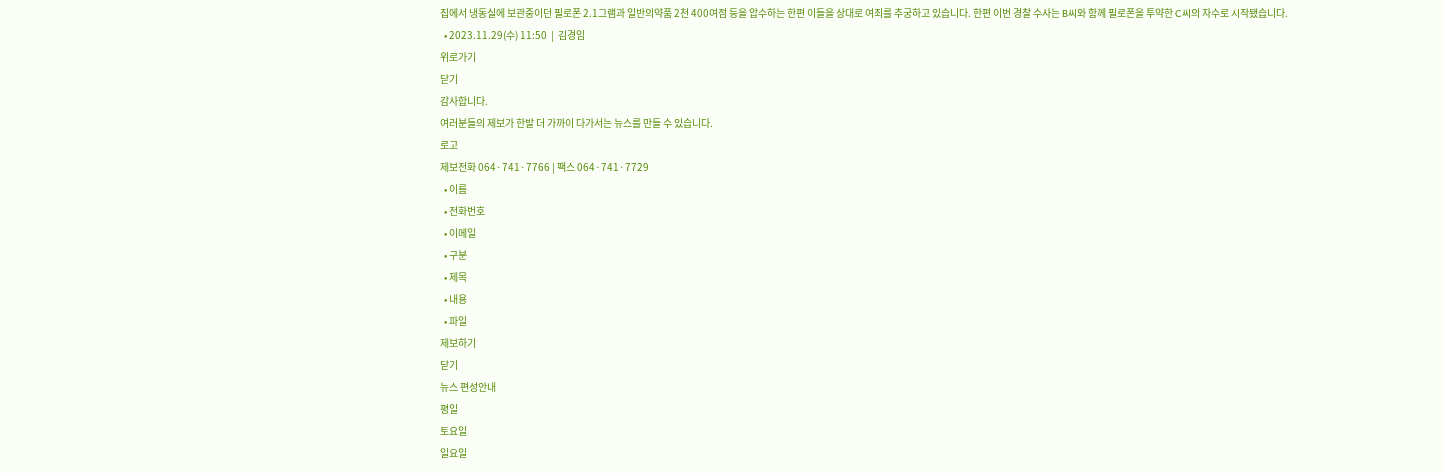집에서 냉동실에 보관중이던 필로폰 2.1그램과 일반의약품 2천 400여점 등을 압수하는 한편 이들을 상대로 여죄를 추궁하고 있습니다. 한편 이번 경찰 수사는 B씨와 함께 필로폰을 투약한 C씨의 자수로 시작됐습니다.
  • 2023.11.29(수) 11:50  |  김경임
위로가기
닫기
감사합니다.
여러분들의 제보가 한발 더 가까이 다가서는 뉴스를 만들 수 있습니다.
로고
제보전화 064·741·7766 | 팩스 064·741·7729
  • 이름
  • 전화번호
  • 이메일
  • 구분
  • 제목
  • 내용
  • 파일
제보하기
닫기
뉴스 편성안내
평일
토요일
일요일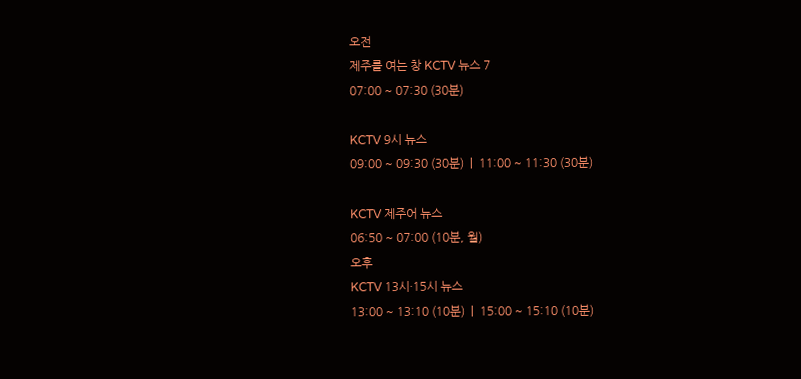오전
제주를 여는 창 KCTV 뉴스 7
07:00 ~ 07:30 (30분)

KCTV 9시 뉴스
09:00 ~ 09:30 (30분)  |  11:00 ~ 11:30 (30분)

KCTV 제주어 뉴스
06:50 ~ 07:00 (10분, 월)
오후
KCTV 13시·15시 뉴스
13:00 ~ 13:10 (10분)  |  15:00 ~ 15:10 (10분)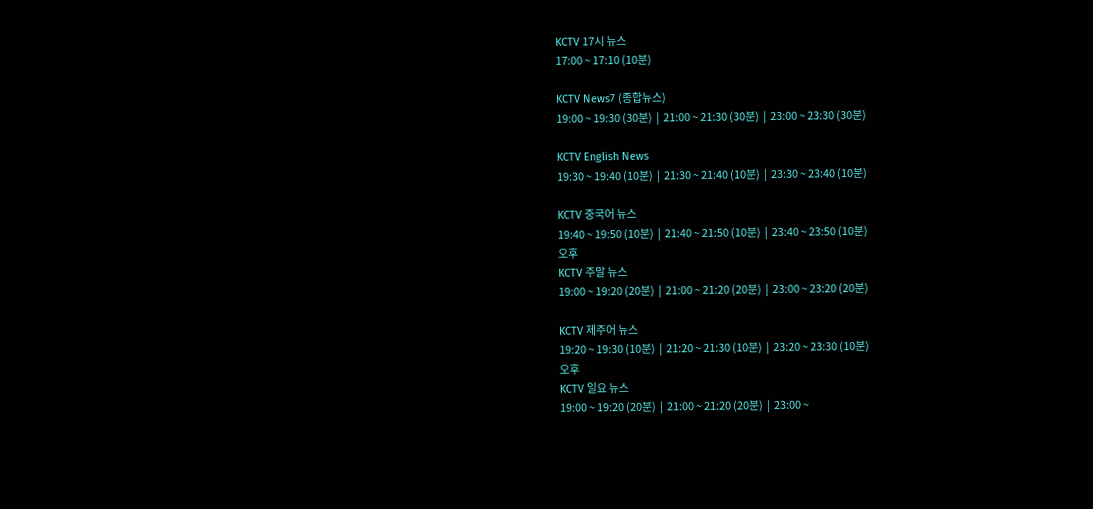KCTV 17시 뉴스
17:00 ~ 17:10 (10분)

KCTV News7 (종합뉴스)
19:00 ~ 19:30 (30분)  |  21:00 ~ 21:30 (30분)  |  23:00 ~ 23:30 (30분)

KCTV English News
19:30 ~ 19:40 (10분)  |  21:30 ~ 21:40 (10분)  |  23:30 ~ 23:40 (10분)

KCTV 중국어 뉴스
19:40 ~ 19:50 (10분)  |  21:40 ~ 21:50 (10분)  |  23:40 ~ 23:50 (10분)
오후
KCTV 주말 뉴스
19:00 ~ 19:20 (20분)  |  21:00 ~ 21:20 (20분)  |  23:00 ~ 23:20 (20분)

KCTV 제주어 뉴스
19:20 ~ 19:30 (10분)  |  21:20 ~ 21:30 (10분)  |  23:20 ~ 23:30 (10분)
오후
KCTV 일요 뉴스
19:00 ~ 19:20 (20분)  |  21:00 ~ 21:20 (20분)  |  23:00 ~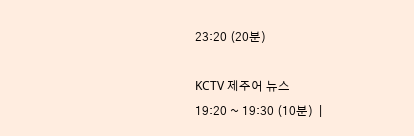23:20 (20분)

KCTV 제주어 뉴스
19:20 ~ 19:30 (10분)  |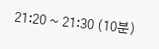21:20 ~ 21:30 (10분)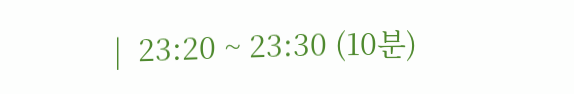|  23:20 ~ 23:30 (10분)